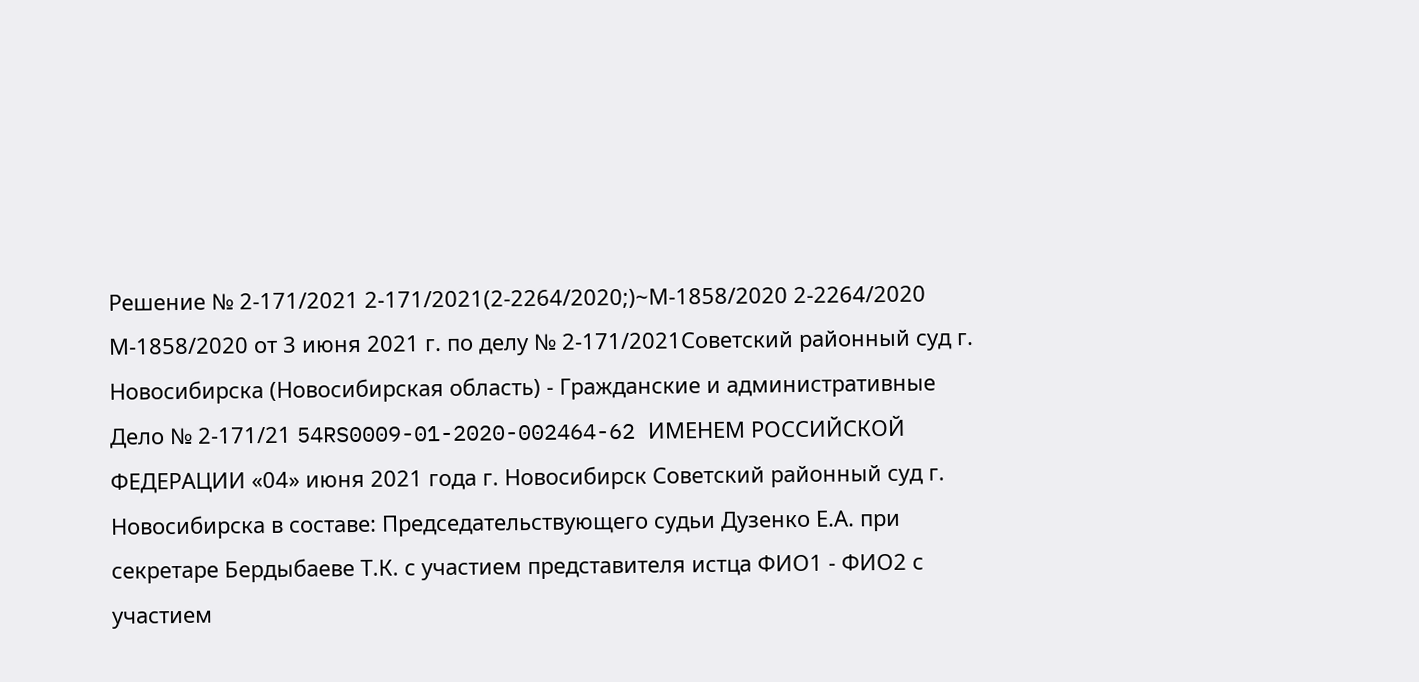Решение № 2-171/2021 2-171/2021(2-2264/2020;)~М-1858/2020 2-2264/2020 М-1858/2020 от 3 июня 2021 г. по делу № 2-171/2021Советский районный суд г. Новосибирска (Новосибирская область) - Гражданские и административные Дело № 2-171/21 54RS0009-01-2020-002464-62 ИМЕНЕМ РОССИЙСКОЙ ФЕДЕРАЦИИ «04» июня 2021 года г. Новосибирск Советский районный суд г. Новосибирска в составе: Председательствующего судьи Дузенко Е.А. при секретаре Бердыбаеве Т.К. с участием представителя истца ФИО1 - ФИО2 с участием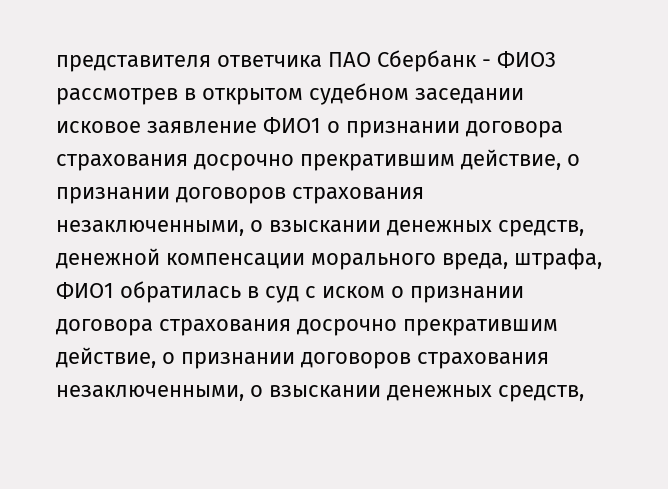представителя ответчика ПАО Сбербанк - ФИО3 рассмотрев в открытом судебном заседании исковое заявление ФИО1 о признании договора страхования досрочно прекратившим действие, о признании договоров страхования незаключенными, о взыскании денежных средств, денежной компенсации морального вреда, штрафа, ФИО1 обратилась в суд с иском о признании договора страхования досрочно прекратившим действие, о признании договоров страхования незаключенными, о взыскании денежных средств,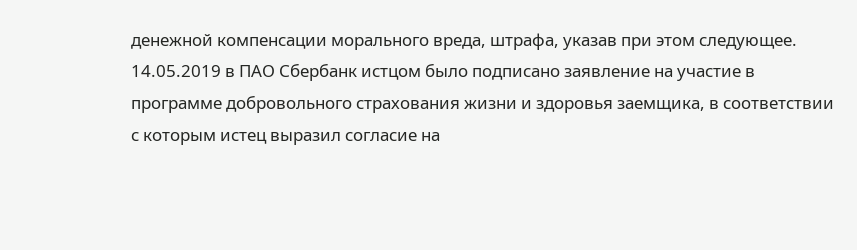денежной компенсации морального вреда, штрафа, указав при этом следующее. 14.05.2019 в ПАО Сбербанк истцом было подписано заявление на участие в программе добровольного страхования жизни и здоровья заемщика, в соответствии с которым истец выразил согласие на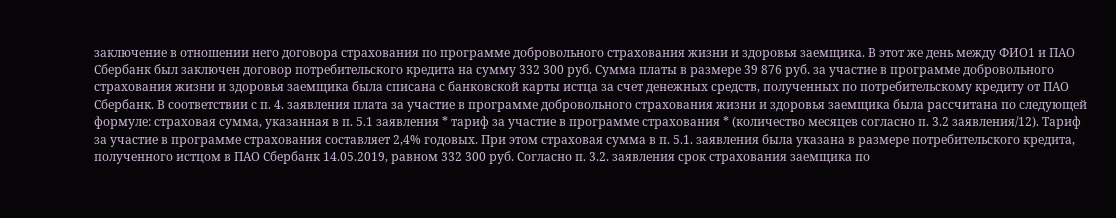заключение в отношении него договора страхования по программе добровольного страхования жизни и здоровья заемщика. В этот же день между ФИО1 и ПАО Сбербанк был заключен договор потребительского кредита на сумму 332 300 руб. Сумма платы в размере 39 876 руб. за участие в программе добровольного страхования жизни и здоровья заемщика была списана с банковской карты истца за счет денежных средств, полученных по потребительскому кредиту от ПАО Сбербанк. В соответствии с п. 4. заявления плата за участие в программе добровольного страхования жизни и здоровья заемщика была рассчитана по следующей формуле: страховая сумма, указанная в п. 5.1 заявления * тариф за участие в программе страхования * (количество месяцев согласно п. 3.2 заявления/12). Тариф за участие в программе страхования составляет 2,4% годовых. При этом страховая сумма в п. 5.1. заявления была указана в размере потребительского кредита, полученного истцом в ПАО Сбербанк 14.05.2019, равном 332 300 руб. Согласно п. 3.2. заявления срок страхования заемщика по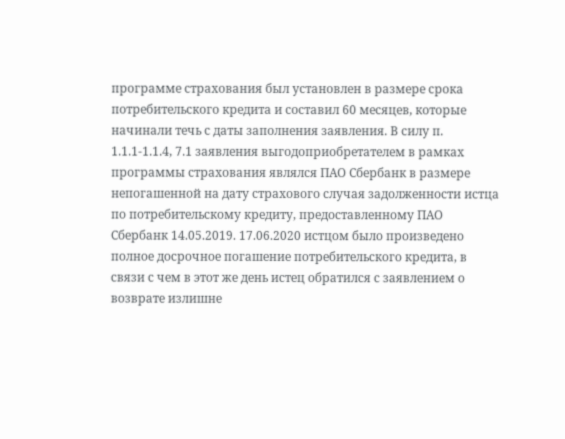программе страхования был установлен в размере срока потребительского кредита и составил 60 месяцев, которые начинали течь с даты заполнения заявления. В силу п. 1.1.1-1.1.4, 7.1 заявления выгодоприобретателем в рамках программы страхования являлся ПАО Сбербанк в размере непогашенной на дату страхового случая задолженности истца по потребительскому кредиту, предоставленному ПАО Сбербанк 14.05.2019. 17.06.2020 истцом было произведено полное досрочное погашение потребительского кредита, в связи с чем в этот же день истец обратился с заявлением о возврате излишне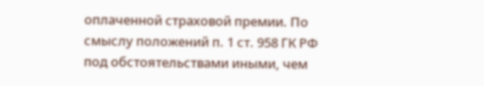оплаченной страховой премии. По смыслу положений п. 1 ст. 958 ГК РФ под обстоятельствами иными, чем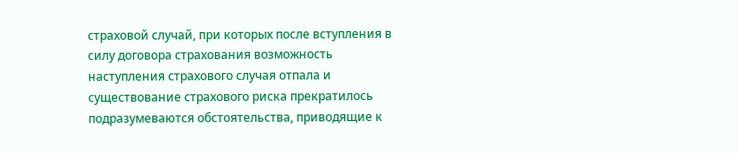страховой случай, при которых после вступления в силу договора страхования возможность наступления страхового случая отпала и существование страхового риска прекратилось подразумеваются обстоятельства, приводящие к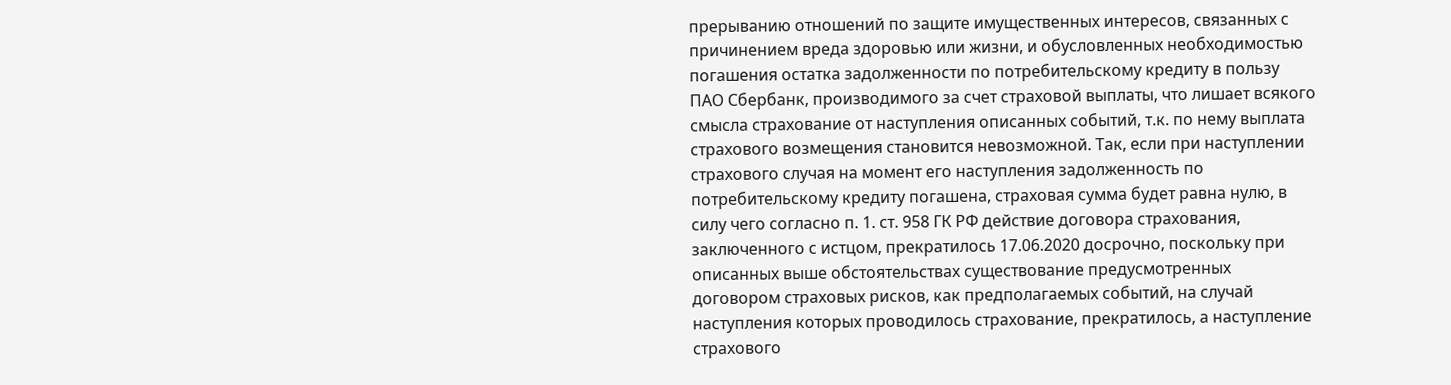прерыванию отношений по защите имущественных интересов, связанных с причинением вреда здоровью или жизни, и обусловленных необходимостью погашения остатка задолженности по потребительскому кредиту в пользу ПАО Сбербанк, производимого за счет страховой выплаты, что лишает всякого смысла страхование от наступления описанных событий, т.к. по нему выплата страхового возмещения становится невозможной. Так, если при наступлении страхового случая на момент его наступления задолженность по потребительскому кредиту погашена, страховая сумма будет равна нулю, в силу чего согласно п. 1. ст. 958 ГК РФ действие договора страхования, заключенного с истцом, прекратилось 17.06.2020 досрочно, поскольку при описанных выше обстоятельствах существование предусмотренных договором страховых рисков, как предполагаемых событий, на случай наступления которых проводилось страхование, прекратилось, а наступление страхового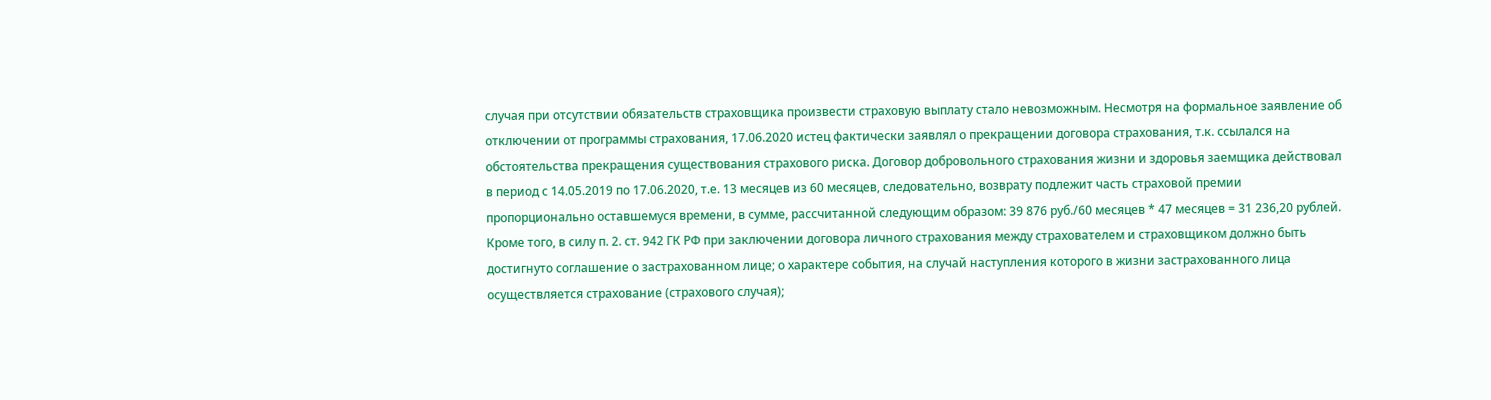случая при отсутствии обязательств страховщика произвести страховую выплату стало невозможным. Несмотря на формальное заявление об отключении от программы страхования, 17.06.2020 истец фактически заявлял о прекращении договора страхования, т.к. ссылался на обстоятельства прекращения существования страхового риска. Договор добровольного страхования жизни и здоровья заемщика действовал в период с 14.05.2019 по 17.06.2020, т.е. 13 месяцев из 60 месяцев, следовательно, возврату подлежит часть страховой премии пропорционально оставшемуся времени, в сумме, рассчитанной следующим образом: 39 876 руб./60 месяцев * 47 месяцев = 31 236,20 рублей. Кроме того, в силу п. 2. ст. 942 ГК РФ при заключении договора личного страхования между страхователем и страховщиком должно быть достигнуто соглашение о застрахованном лице; о характере события, на случай наступления которого в жизни застрахованного лица осуществляется страхование (страхового случая);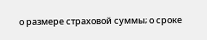о размере страховой суммы; о сроке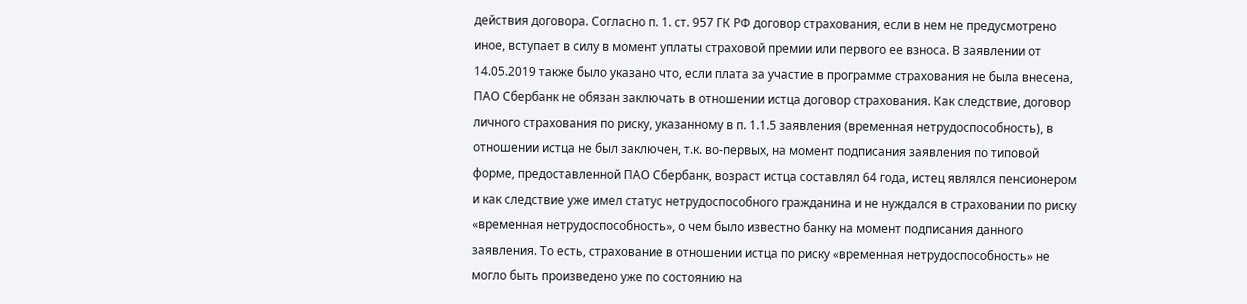действия договора. Согласно п. 1. ст. 957 ГК РФ договор страхования, если в нем не предусмотрено иное, вступает в силу в момент уплаты страховой премии или первого ее взноса. В заявлении от 14.05.2019 также было указано что, если плата за участие в программе страхования не была внесена, ПАО Сбербанк не обязан заключать в отношении истца договор страхования. Как следствие, договор личного страхования по риску, указанному в п. 1.1.5 заявления (временная нетрудоспособность), в отношении истца не был заключен, т.к. во-первых, на момент подписания заявления по типовой форме, предоставленной ПАО Сбербанк, возраст истца составлял 64 года, истец являлся пенсионером и как следствие уже имел статус нетрудоспособного гражданина и не нуждался в страховании по риску «временная нетрудоспособность», о чем было известно банку на момент подписания данного заявления. То есть, страхование в отношении истца по риску «временная нетрудоспособность» не могло быть произведено уже по состоянию на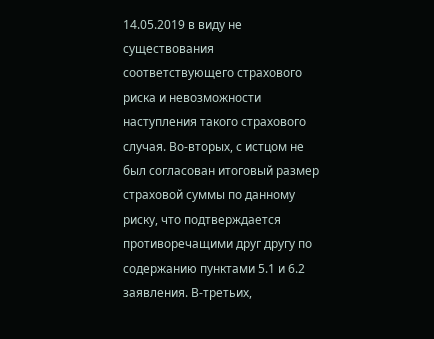14.05.2019 в виду не существования соответствующего страхового риска и невозможности наступления такого страхового случая. Во-вторых, с истцом не был согласован итоговый размер страховой суммы по данному риску, что подтверждается противоречащими друг другу по содержанию пунктами 5.1 и 6.2 заявления. В-третьих,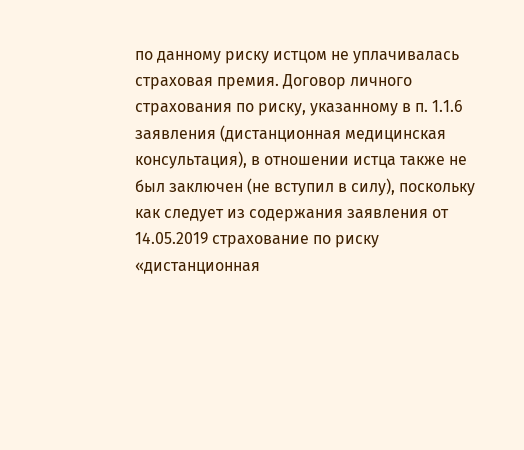по данному риску истцом не уплачивалась страховая премия. Договор личного страхования по риску, указанному в п. 1.1.6 заявления (дистанционная медицинская консультация), в отношении истца также не был заключен (не вступил в силу), поскольку как следует из содержания заявления от 14.05.2019 страхование по риску «дистанционная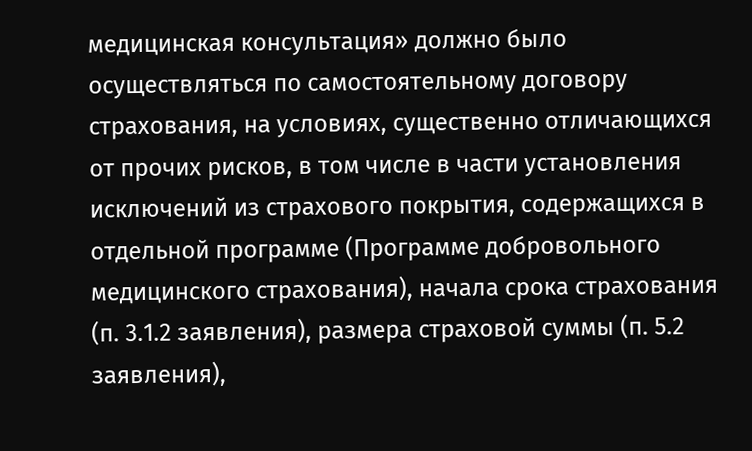медицинская консультация» должно было осуществляться по самостоятельному договору страхования, на условиях, существенно отличающихся от прочих рисков, в том числе в части установления исключений из страхового покрытия, содержащихся в отдельной программе (Программе добровольного медицинского страхования), начала срока страхования (п. 3.1.2 заявления), размера страховой суммы (п. 5.2 заявления),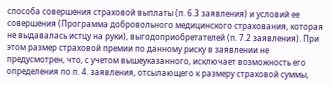способа совершения страховой выплаты (п. 6.3 заявления) и условий ее совершения (Программа добровольного медицинского страхования, которая не выдавалась истцу на руки), выгодоприобретателей (п. 7.2 заявления). При этом размер страховой премии по данному риску в заявлении не предусмотрен, что, с учетом вышеуказанного, исключает возможность его определения по п. 4. заявления, отсылающего к размеру страховой суммы,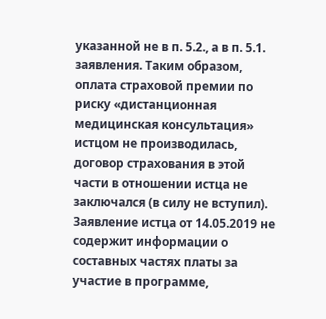указанной не в п. 5.2., а в п. 5.1. заявления. Таким образом, оплата страховой премии по риску «дистанционная медицинская консультация» истцом не производилась, договор страхования в этой части в отношении истца не заключался (в силу не вступил). Заявление истца от 14.05.2019 не содержит информации о составных частях платы за участие в программе,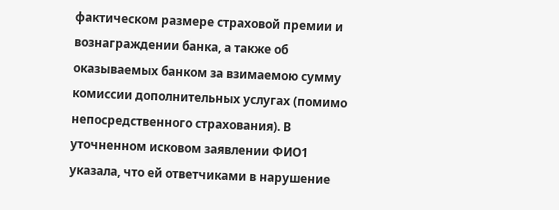фактическом размере страховой премии и вознаграждении банка, а также об оказываемых банком за взимаемою сумму комиссии дополнительных услугах (помимо непосредственного страхования). В уточненном исковом заявлении ФИО1 указала, что ей ответчиками в нарушение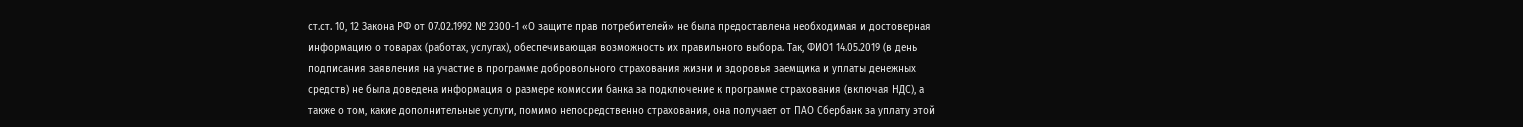ст.ст. 10, 12 Закона РФ от 07.02.1992 № 2300-1 «О защите прав потребителей» не была предоставлена необходимая и достоверная информацию о товарах (работах, услугах), обеспечивающая возможность их правильного выбора. Так, ФИО1 14.05.2019 (в день подписания заявления на участие в программе добровольного страхования жизни и здоровья заемщика и уплаты денежных средств) не была доведена информация о размере комиссии банка за подключение к программе страхования (включая НДС), а также о том, какие дополнительные услуги, помимо непосредственно страхования, она получает от ПАО Сбербанк за уплату этой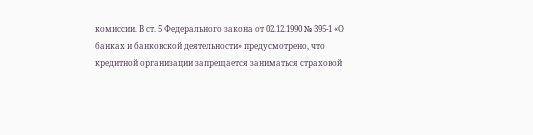комиссии. В ст. 5 Федерального закона от 02.12.1990 № 395-1 «О банках и банковской деятельности» предусмотрено, что кредитной организации запрещается заниматься страховой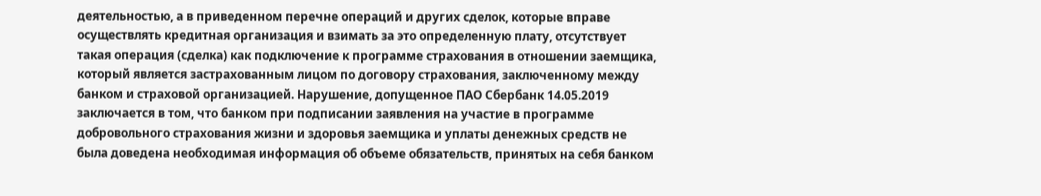деятельностью, а в приведенном перечне операций и других сделок, которые вправе осуществлять кредитная организация и взимать за это определенную плату, отсутствует такая операция (сделка) как подключение к программе страхования в отношении заемщика, который является застрахованным лицом по договору страхования, заключенному между банком и страховой организацией. Нарушение, допущенное ПАО Сбербанк 14.05.2019 заключается в том, что банком при подписании заявления на участие в программе добровольного страхования жизни и здоровья заемщика и уплаты денежных средств не была доведена необходимая информация об объеме обязательств, принятых на себя банком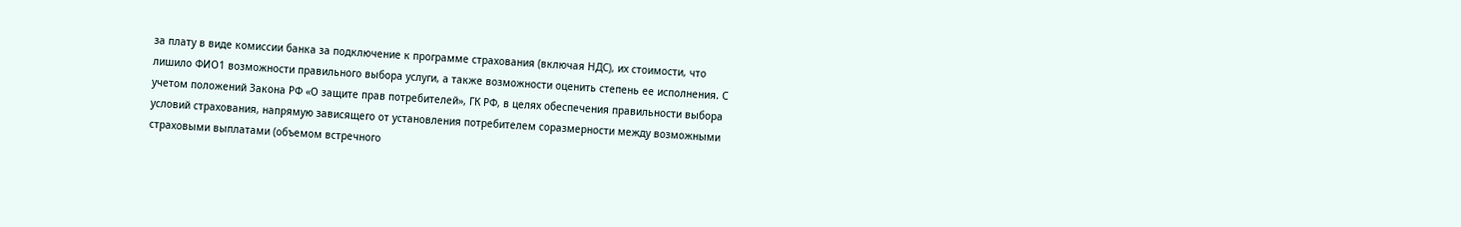за плату в виде комиссии банка за подключение к программе страхования (включая НДС), их стоимости, что лишило ФИО1 возможности правильного выбора услуги, а также возможности оценить степень ее исполнения. С учетом положений Закона РФ «О защите прав потребителей», ГК РФ, в целях обеспечения правильности выбора условий страхования, напрямую зависящего от установления потребителем соразмерности между возможными страховыми выплатами (объемом встречного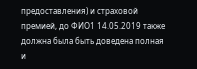предоставления) и страховой премией, до ФИО1 14.05.2019 также должна была быть доведена полная и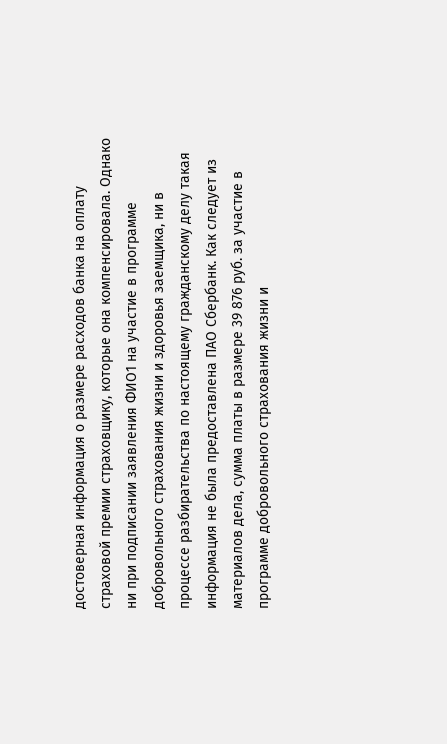достоверная информация о размере расходов банка на оплату страховой премии страховщику, которые она компенсировала. Однако ни при подписании заявления ФИО1 на участие в программе добровольного страхования жизни и здоровья заемщика, ни в процессе разбирательства по настоящему гражданскому делу такая информация не была предоставлена ПАО Сбербанк. Как следует из материалов дела, сумма платы в размере 39 876 руб. за участие в программе добровольного страхования жизни и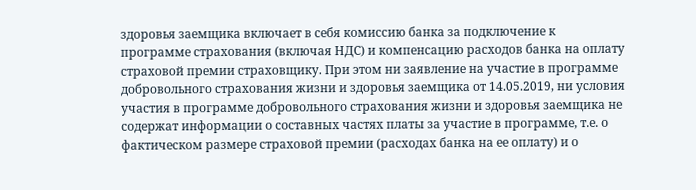здоровья заемщика включает в себя комиссию банка за подключение к программе страхования (включая НДС) и компенсацию расходов банка на оплату страховой премии страховщику. При этом ни заявление на участие в программе добровольного страхования жизни и здоровья заемщика от 14.05.2019, ни условия участия в программе добровольного страхования жизни и здоровья заемщика не содержат информации о составных частях платы за участие в программе, т.е. о фактическом размере страховой премии (расходах банка на ее оплату) и о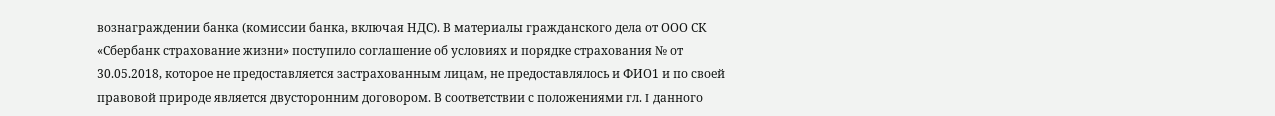вознаграждении банка (комиссии банка, включая НДС). В материалы гражданского дела от ООО СК «Сбербанк страхование жизни» поступило соглашение об условиях и порядке страхования № от 30.05.2018, которое не предоставляется застрахованным лицам, не предоставлялось и ФИО1 и по своей правовой природе является двусторонним договором. В соответствии с положениями гл. I данного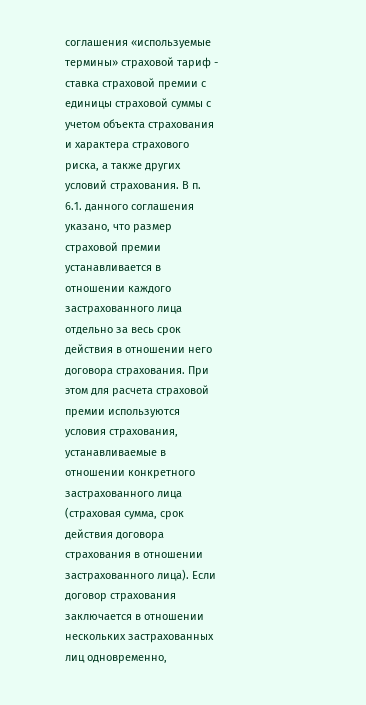соглашения «используемые термины» страховой тариф - ставка страховой премии с единицы страховой суммы с учетом объекта страхования и характера страхового риска, а также других условий страхования. В п. 6.1. данного соглашения указано, что размер страховой премии устанавливается в отношении каждого застрахованного лица отдельно за весь срок действия в отношении него договора страхования. При этом для расчета страховой премии используются условия страхования, устанавливаемые в отношении конкретного застрахованного лица (страховая сумма, срок действия договора страхования в отношении застрахованного лица). Если договор страхования заключается в отношении нескольких застрахованных лиц одновременно,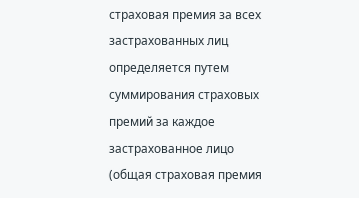страховая премия за всех застрахованных лиц определяется путем суммирования страховых премий за каждое застрахованное лицо (общая страховая премия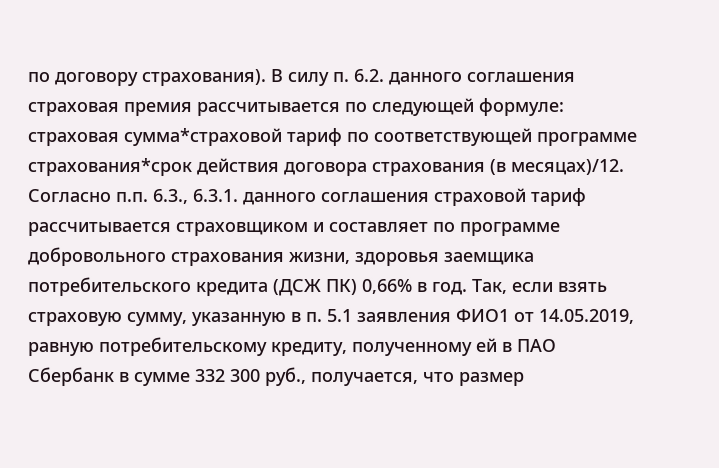по договору страхования). В силу п. 6.2. данного соглашения страховая премия рассчитывается по следующей формуле: страховая сумма*страховой тариф по соответствующей программе страхования*срок действия договора страхования (в месяцах)/12. Согласно п.п. 6.3., 6.3.1. данного соглашения страховой тариф рассчитывается страховщиком и составляет по программе добровольного страхования жизни, здоровья заемщика потребительского кредита (ДСЖ ПК) 0,66% в год. Так, если взять страховую сумму, указанную в п. 5.1 заявления ФИО1 от 14.05.2019, равную потребительскому кредиту, полученному ей в ПАО Сбербанк в сумме 332 300 руб., получается, что размер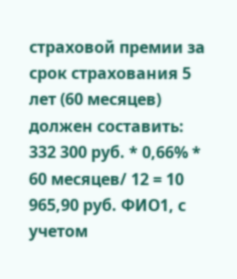страховой премии за срок страхования 5 лет (60 месяцев) должен составить: 332 300 руб. * 0,66% * 60 месяцев/ 12 = 10 965,90 руб. ФИО1, с учетом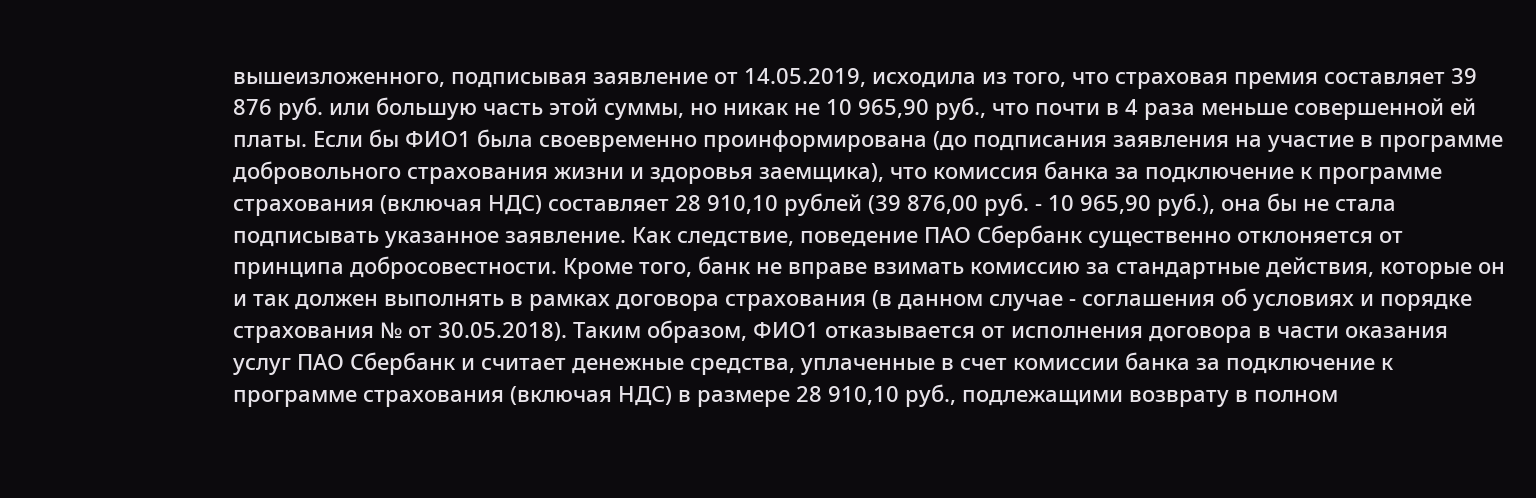вышеизложенного, подписывая заявление от 14.05.2019, исходила из того, что страховая премия составляет 39 876 руб. или большую часть этой суммы, но никак не 10 965,90 руб., что почти в 4 раза меньше совершенной ей платы. Если бы ФИО1 была своевременно проинформирована (до подписания заявления на участие в программе добровольного страхования жизни и здоровья заемщика), что комиссия банка за подключение к программе страхования (включая НДС) составляет 28 910,10 рублей (39 876,00 руб. - 10 965,90 руб.), она бы не стала подписывать указанное заявление. Как следствие, поведение ПАО Сбербанк существенно отклоняется от принципа добросовестности. Кроме того, банк не вправе взимать комиссию за стандартные действия, которые он и так должен выполнять в рамках договора страхования (в данном случае - соглашения об условиях и порядке страхования № от 30.05.2018). Таким образом, ФИО1 отказывается от исполнения договора в части оказания услуг ПАО Сбербанк и считает денежные средства, уплаченные в счет комиссии банка за подключение к программе страхования (включая НДС) в размере 28 910,10 руб., подлежащими возврату в полном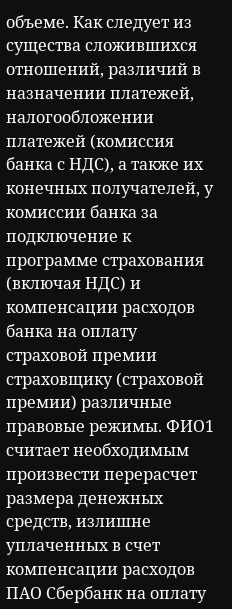объеме. Как следует из существа сложившихся отношений, различий в назначении платежей, налогообложении платежей (комиссия банка с НДС), а также их конечных получателей, у комиссии банка за подключение к программе страхования (включая НДС) и компенсации расходов банка на оплату страховой премии страховщику (страховой премии) различные правовые режимы. ФИО1 считает необходимым произвести перерасчет размера денежных средств, излишне уплаченных в счет компенсации расходов ПАО Сбербанк на оплату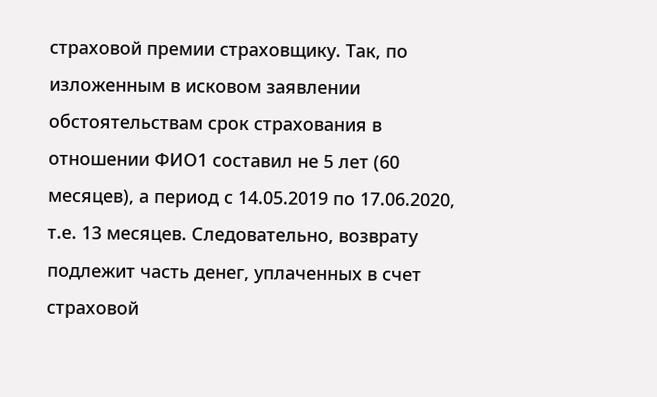страховой премии страховщику. Так, по изложенным в исковом заявлении обстоятельствам срок страхования в отношении ФИО1 составил не 5 лет (60 месяцев), а период с 14.05.2019 по 17.06.2020, т.е. 13 месяцев. Следовательно, возврату подлежит часть денег, уплаченных в счет страховой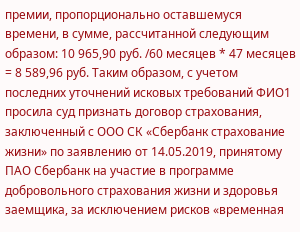премии, пропорционально оставшемуся времени, в сумме, рассчитанной следующим образом: 10 965,90 руб. /60 месяцев * 47 месяцев = 8 589,96 руб. Таким образом, с учетом последних уточнений исковых требований ФИО1 просила суд признать договор страхования, заключенный с ООО СК «Сбербанк страхование жизни» по заявлению от 14.05.2019, принятому ПАО Сбербанк на участие в программе добровольного страхования жизни и здоровья заемщика, за исключением рисков «временная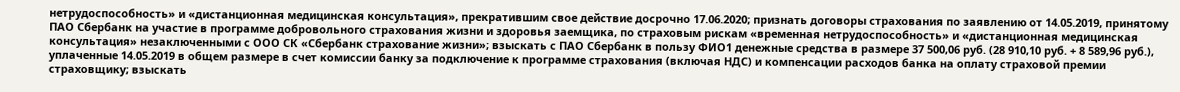нетрудоспособность» и «дистанционная медицинская консультация», прекратившим свое действие досрочно 17.06.2020; признать договоры страхования по заявлению от 14.05.2019, принятому ПАО Сбербанк на участие в программе добровольного страхования жизни и здоровья заемщика, по страховым рискам «временная нетрудоспособность» и «дистанционная медицинская консультация» незаключенными с ООО СК «Сбербанк страхование жизни»; взыскать с ПАО Сбербанк в пользу ФИО1 денежные средства в размере 37 500,06 руб. (28 910,10 руб. + 8 589,96 руб.), уплаченные 14.05.2019 в общем размере в счет комиссии банку за подключение к программе страхования (включая НДС) и компенсации расходов банка на оплату страховой премии страховщику; взыскать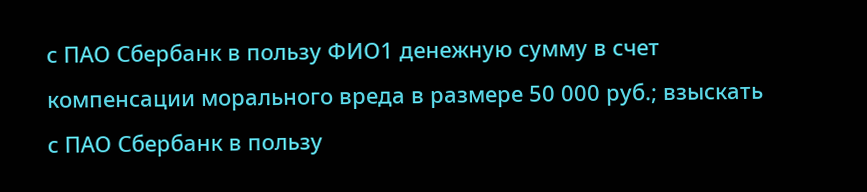с ПАО Сбербанк в пользу ФИО1 денежную сумму в счет компенсации морального вреда в размере 50 000 руб.; взыскать с ПАО Сбербанк в пользу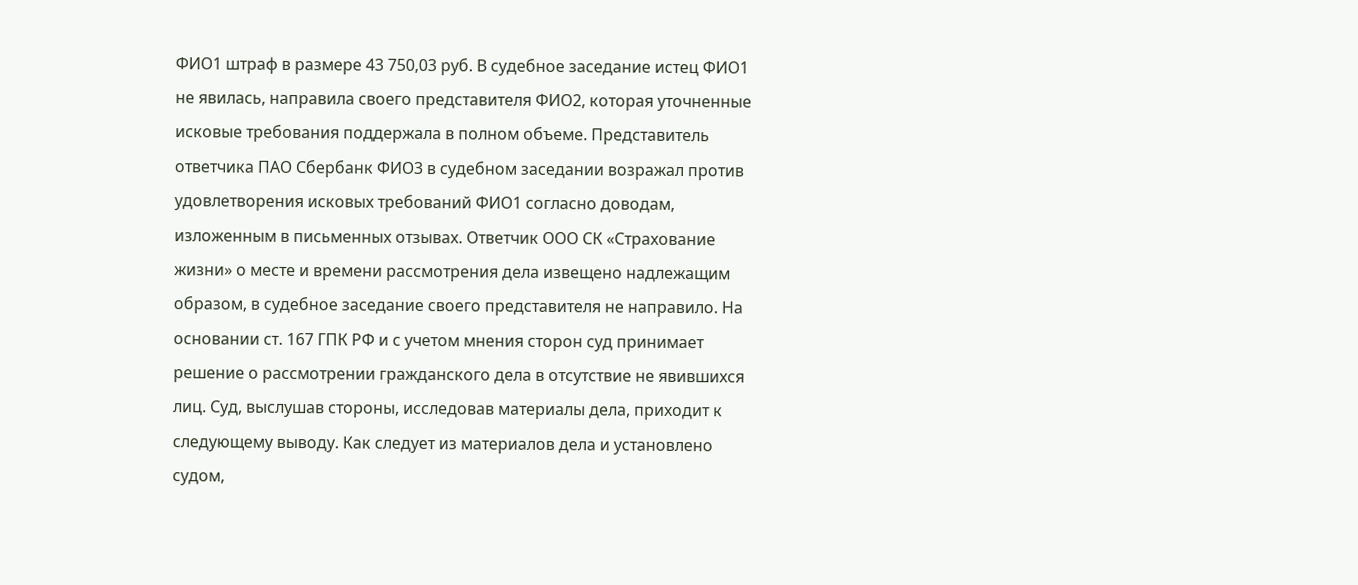ФИО1 штраф в размере 43 750,03 руб. В судебное заседание истец ФИО1 не явилась, направила своего представителя ФИО2, которая уточненные исковые требования поддержала в полном объеме. Представитель ответчика ПАО Сбербанк ФИО3 в судебном заседании возражал против удовлетворения исковых требований ФИО1 согласно доводам, изложенным в письменных отзывах. Ответчик ООО СК «Страхование жизни» о месте и времени рассмотрения дела извещено надлежащим образом, в судебное заседание своего представителя не направило. На основании ст. 167 ГПК РФ и с учетом мнения сторон суд принимает решение о рассмотрении гражданского дела в отсутствие не явившихся лиц. Суд, выслушав стороны, исследовав материалы дела, приходит к следующему выводу. Как следует из материалов дела и установлено судом,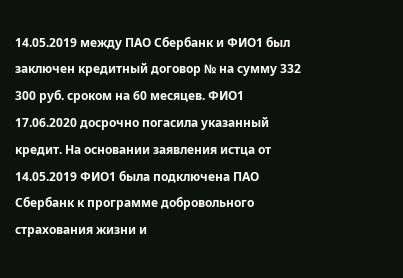14.05.2019 между ПАО Сбербанк и ФИО1 был заключен кредитный договор № на сумму 332 300 руб. сроком на 60 месяцев. ФИО1 17.06.2020 досрочно погасила указанный кредит. На основании заявления истца от 14.05.2019 ФИО1 была подключена ПАО Сбербанк к программе добровольного страхования жизни и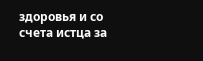здоровья и со счета истца за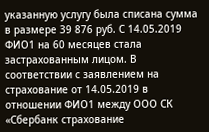указанную услугу была списана сумма в размере 39 876 руб. С 14.05.2019 ФИО1 на 60 месяцев стала застрахованным лицом. В соответствии с заявлением на страхование от 14.05.2019 в отношении ФИО1 между ООО СК «Сбербанк страхование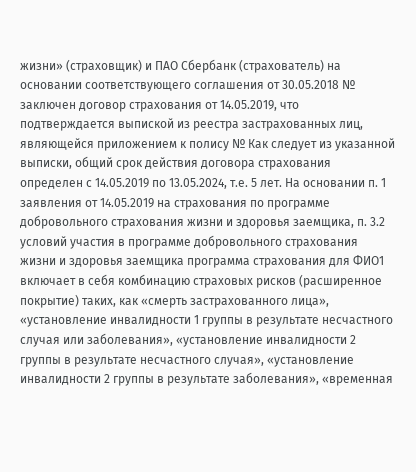жизни» (страховщик) и ПАО Сбербанк (страхователь) на основании соответствующего соглашения от 30.05.2018 № заключен договор страхования от 14.05.2019, что подтверждается выпиской из реестра застрахованных лиц, являющейся приложением к полису № Как следует из указанной выписки, общий срок действия договора страхования определен с 14.05.2019 по 13.05.2024, т.е. 5 лет. На основании п. 1 заявления от 14.05.2019 на страхования по программе добровольного страхования жизни и здоровья заемщика, п. 3.2 условий участия в программе добровольного страхования жизни и здоровья заемщика программа страхования для ФИО1 включает в себя комбинацию страховых рисков (расширенное покрытие) таких, как «смерть застрахованного лица», «установление инвалидности 1 группы в результате несчастного случая или заболевания», «установление инвалидности 2 группы в результате несчастного случая», «установление инвалидности 2 группы в результате заболевания», «временная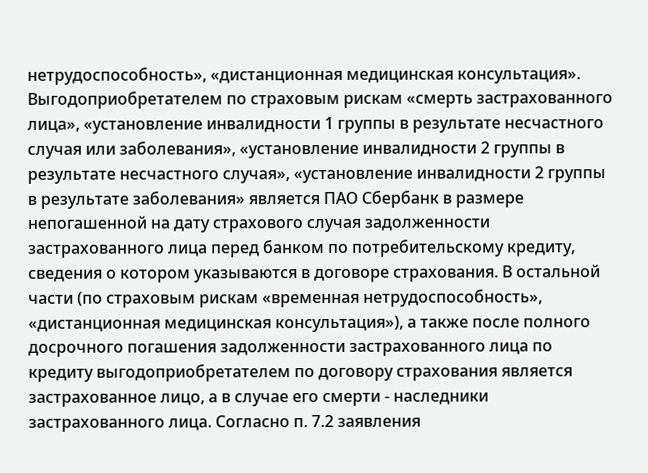нетрудоспособность», «дистанционная медицинская консультация». Выгодоприобретателем по страховым рискам «смерть застрахованного лица», «установление инвалидности 1 группы в результате несчастного случая или заболевания», «установление инвалидности 2 группы в результате несчастного случая», «установление инвалидности 2 группы в результате заболевания» является ПАО Сбербанк в размере непогашенной на дату страхового случая задолженности застрахованного лица перед банком по потребительскому кредиту, сведения о котором указываются в договоре страхования. В остальной части (по страховым рискам «временная нетрудоспособность», «дистанционная медицинская консультация»), а также после полного досрочного погашения задолженности застрахованного лица по кредиту выгодоприобретателем по договору страхования является застрахованное лицо, а в случае его смерти - наследники застрахованного лица. Согласно п. 7.2 заявления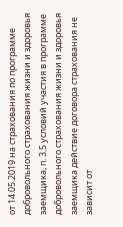от 14.05.2019 на страхования по программе добровольного страхования жизни и здоровья заемщика, п. 3.5 условий участия в программе добровольного страхования жизни и здоровья заемщика действие договора страхования не зависит от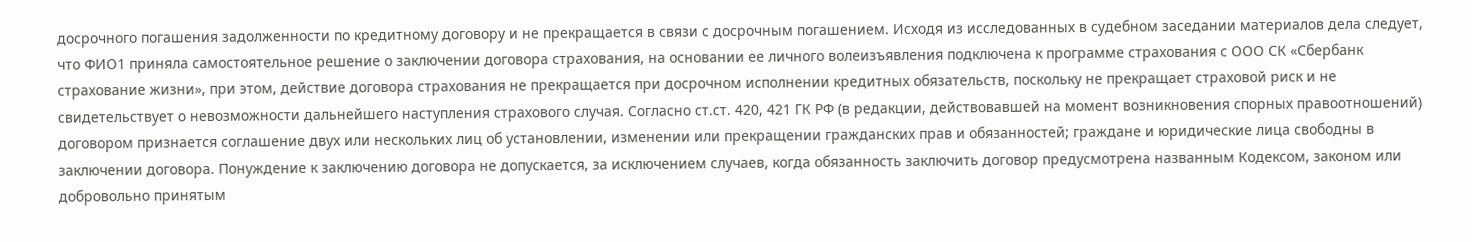досрочного погашения задолженности по кредитному договору и не прекращается в связи с досрочным погашением. Исходя из исследованных в судебном заседании материалов дела следует, что ФИО1 приняла самостоятельное решение о заключении договора страхования, на основании ее личного волеизъявления подключена к программе страхования с ООО СК «Сбербанк страхование жизни», при этом, действие договора страхования не прекращается при досрочном исполнении кредитных обязательств, поскольку не прекращает страховой риск и не свидетельствует о невозможности дальнейшего наступления страхового случая. Согласно ст.ст. 420, 421 ГК РФ (в редакции, действовавшей на момент возникновения спорных правоотношений) договором признается соглашение двух или нескольких лиц об установлении, изменении или прекращении гражданских прав и обязанностей; граждане и юридические лица свободны в заключении договора. Понуждение к заключению договора не допускается, за исключением случаев, когда обязанность заключить договор предусмотрена названным Кодексом, законом или добровольно принятым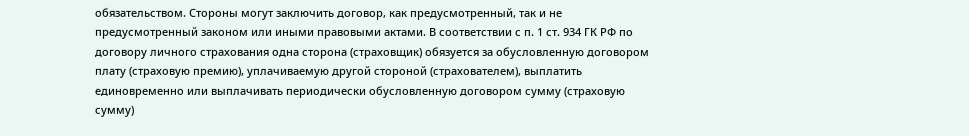обязательством. Стороны могут заключить договор, как предусмотренный, так и не предусмотренный законом или иными правовыми актами. В соответствии с п. 1 ст. 934 ГК РФ по договору личного страхования одна сторона (страховщик) обязуется за обусловленную договором плату (страховую премию), уплачиваемую другой стороной (страхователем), выплатить единовременно или выплачивать периодически обусловленную договором сумму (страховую сумму)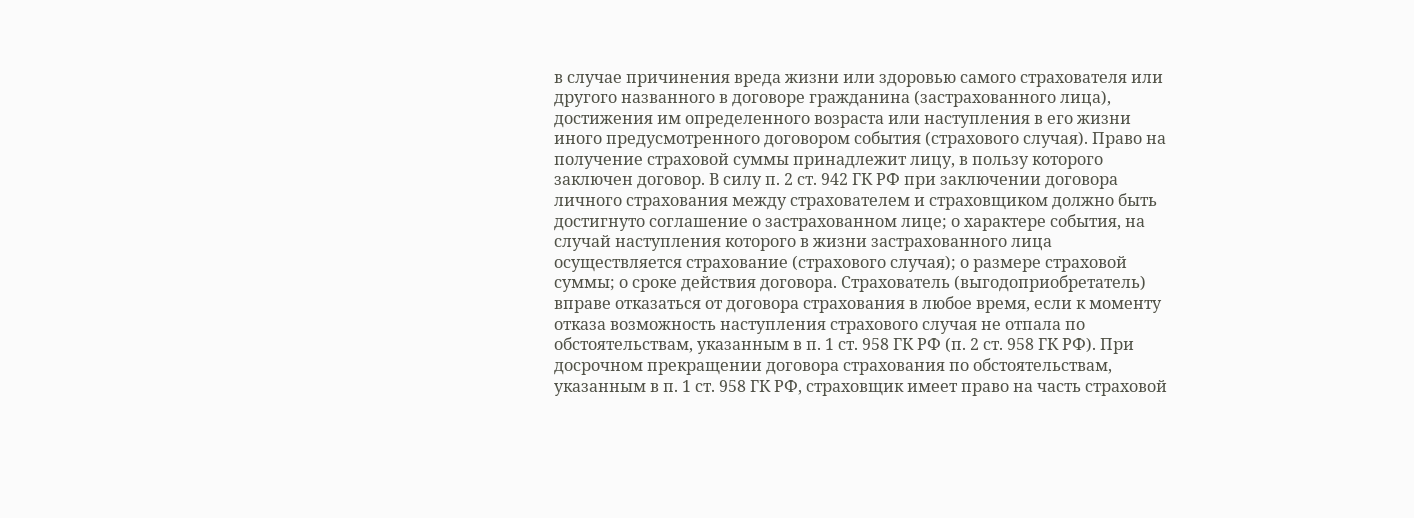в случае причинения вреда жизни или здоровью самого страхователя или другого названного в договоре гражданина (застрахованного лица), достижения им определенного возраста или наступления в его жизни иного предусмотренного договором события (страхового случая). Право на получение страховой суммы принадлежит лицу, в пользу которого заключен договор. В силу п. 2 ст. 942 ГК РФ при заключении договора личного страхования между страхователем и страховщиком должно быть достигнуто соглашение о застрахованном лице; о характере события, на случай наступления которого в жизни застрахованного лица осуществляется страхование (страхового случая); о размере страховой суммы; о сроке действия договора. Страхователь (выгодоприобретатель) вправе отказаться от договора страхования в любое время, если к моменту отказа возможность наступления страхового случая не отпала по обстоятельствам, указанным в п. 1 ст. 958 ГК РФ (п. 2 ст. 958 ГК РФ). При досрочном прекращении договора страхования по обстоятельствам, указанным в п. 1 ст. 958 ГК РФ, страховщик имеет право на часть страховой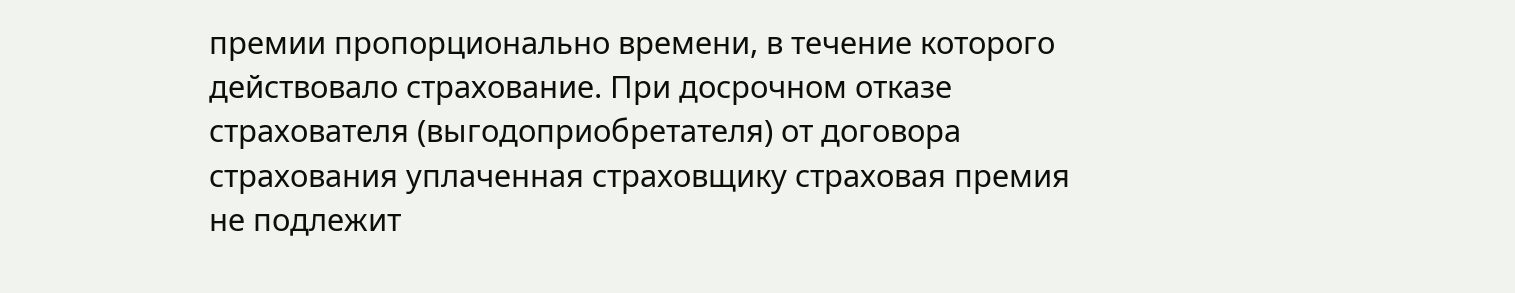премии пропорционально времени, в течение которого действовало страхование. При досрочном отказе страхователя (выгодоприобретателя) от договора страхования уплаченная страховщику страховая премия не подлежит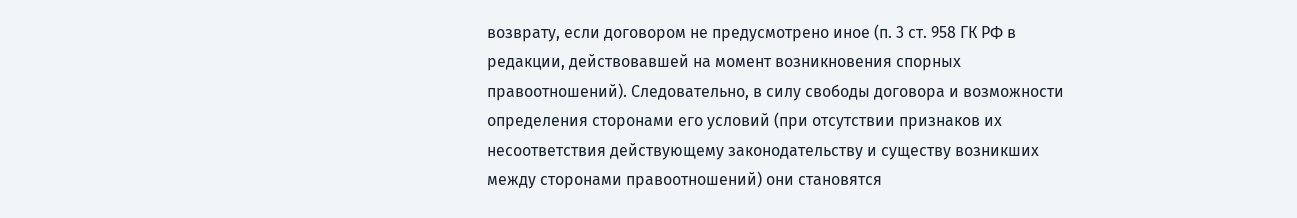возврату, если договором не предусмотрено иное (п. 3 ст. 958 ГК РФ в редакции, действовавшей на момент возникновения спорных правоотношений). Следовательно, в силу свободы договора и возможности определения сторонами его условий (при отсутствии признаков их несоответствия действующему законодательству и существу возникших между сторонами правоотношений) они становятся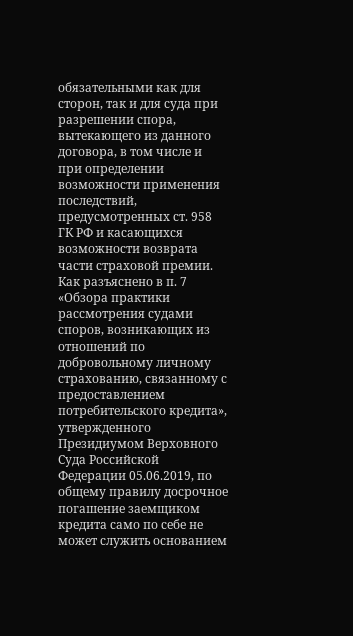обязательными как для сторон, так и для суда при разрешении спора, вытекающего из данного договора, в том числе и при определении возможности применения последствий, предусмотренных ст. 958 ГК РФ и касающихся возможности возврата части страховой премии. Как разъяснено в п. 7 «Обзора практики рассмотрения судами споров, возникающих из отношений по добровольному личному страхованию, связанному с предоставлением потребительского кредита», утвержденного Президиумом Верховного Суда Российской Федерации 05.06.2019, по общему правилу досрочное погашение заемщиком кредита само по себе не может служить основанием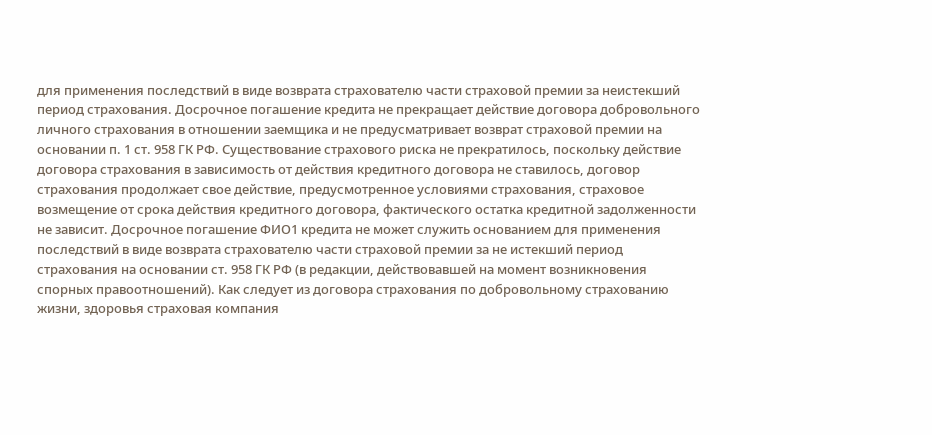для применения последствий в виде возврата страхователю части страховой премии за неистекший период страхования. Досрочное погашение кредита не прекращает действие договора добровольного личного страхования в отношении заемщика и не предусматривает возврат страховой премии на основании п. 1 ст. 958 ГК РФ. Существование страхового риска не прекратилось, поскольку действие договора страхования в зависимость от действия кредитного договора не ставилось, договор страхования продолжает свое действие, предусмотренное условиями страхования, страховое возмещение от срока действия кредитного договора, фактического остатка кредитной задолженности не зависит. Досрочное погашение ФИО1 кредита не может служить основанием для применения последствий в виде возврата страхователю части страховой премии за не истекший период страхования на основании ст. 958 ГК РФ (в редакции, действовавшей на момент возникновения спорных правоотношений). Как следует из договора страхования по добровольному страхованию жизни, здоровья страховая компания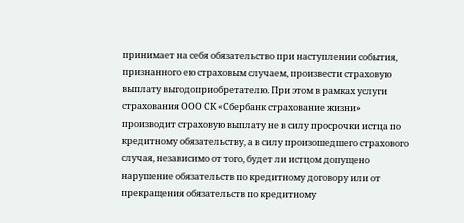принимает на себя обязательство при наступлении события, признанного ею страховым случаем, произвести страховую выплату выгодоприобретателю. При этом в рамках услуги страхования ООО СК «Сбербанк страхование жизни» производит страховую выплату не в силу просрочки истца по кредитному обязательству, а в силу произошедшего страхового случая, независимо от того, будет ли истцом допущено нарушение обязательств по кредитному договору или от прекращения обязательств по кредитному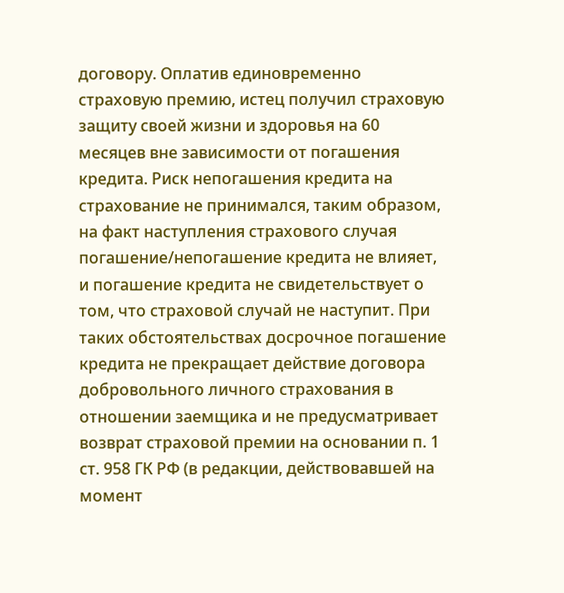договору. Оплатив единовременно страховую премию, истец получил страховую защиту своей жизни и здоровья на 60 месяцев вне зависимости от погашения кредита. Риск непогашения кредита на страхование не принимался, таким образом, на факт наступления страхового случая погашение/непогашение кредита не влияет, и погашение кредита не свидетельствует о том, что страховой случай не наступит. При таких обстоятельствах досрочное погашение кредита не прекращает действие договора добровольного личного страхования в отношении заемщика и не предусматривает возврат страховой премии на основании п. 1 ст. 958 ГК РФ (в редакции, действовавшей на момент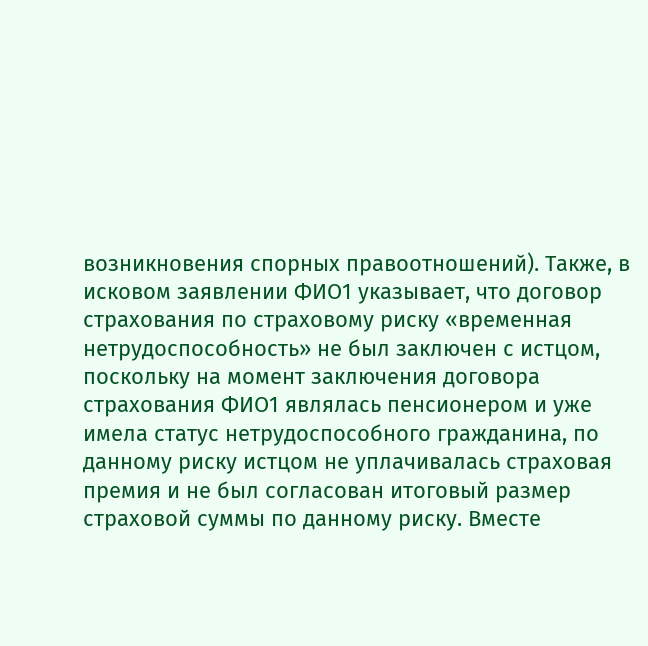возникновения спорных правоотношений). Также, в исковом заявлении ФИО1 указывает, что договор страхования по страховому риску «временная нетрудоспособность» не был заключен с истцом, поскольку на момент заключения договора страхования ФИО1 являлась пенсионером и уже имела статус нетрудоспособного гражданина, по данному риску истцом не уплачивалась страховая премия и не был согласован итоговый размер страховой суммы по данному риску. Вместе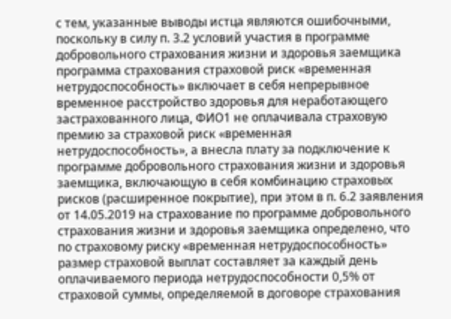с тем, указанные выводы истца являются ошибочными, поскольку в силу п. 3.2 условий участия в программе добровольного страхования жизни и здоровья заемщика программа страхования страховой риск «временная нетрудоспособность» включает в себя непрерывное временное расстройство здоровья для неработающего застрахованного лица, ФИО1 не оплачивала страховую премию за страховой риск «временная нетрудоспособность», а внесла плату за подключение к программе добровольного страхования жизни и здоровья заемщика, включающую в себя комбинацию страховых рисков (расширенное покрытие), при этом в п. 6.2 заявления от 14.05.2019 на страхование по программе добровольного страхования жизни и здоровья заемщика определено, что по страховому риску «временная нетрудоспособность» размер страховой выплат составляет за каждый день оплачиваемого периода нетрудоспособности 0,5% от страховой суммы, определяемой в договоре страхования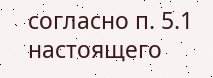согласно п. 5.1 настоящего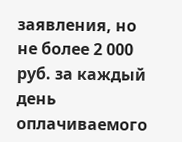заявления, но не более 2 000 руб. за каждый день оплачиваемого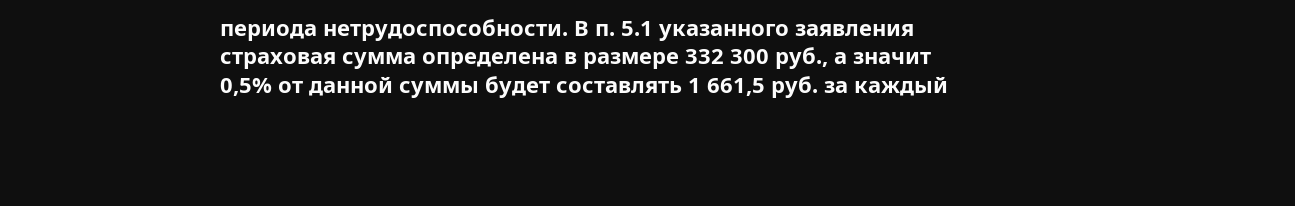периода нетрудоспособности. В п. 5.1 указанного заявления страховая сумма определена в размере 332 300 руб., а значит 0,5% от данной суммы будет составлять 1 661,5 руб. за каждый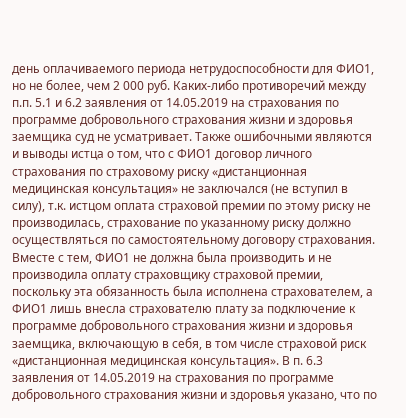день оплачиваемого периода нетрудоспособности для ФИО1, но не более, чем 2 000 руб. Каких-либо противоречий между п.п. 5.1 и 6.2 заявления от 14.05.2019 на страхования по программе добровольного страхования жизни и здоровья заемщика суд не усматривает. Также ошибочными являются и выводы истца о том, что с ФИО1 договор личного страхования по страховому риску «дистанционная медицинская консультация» не заключался (не вступил в силу), т.к. истцом оплата страховой премии по этому риску не производилась, страхование по указанному риску должно осуществляться по самостоятельному договору страхования. Вместе с тем, ФИО1 не должна была производить и не производила оплату страховщику страховой премии, поскольку эта обязанность была исполнена страхователем, а ФИО1 лишь внесла страхователю плату за подключение к программе добровольного страхования жизни и здоровья заемщика, включающую в себя, в том числе страховой риск «дистанционная медицинская консультация». В п. 6.3 заявления от 14.05.2019 на страхования по программе добровольного страхования жизни и здоровья указано, что по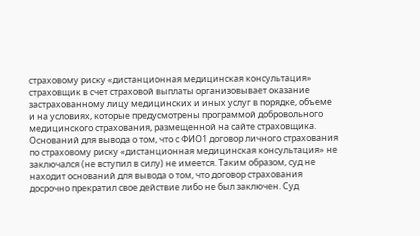страховому риску «дистанционная медицинская консультация» страховщик в счет страховой выплаты организовывает оказание застрахованному лицу медицинских и иных услуг в порядке, объеме и на условиях, которые предусмотрены программой добровольного медицинского страхования, размещенной на сайте страховщика. Оснований для вывода о том, что с ФИО1 договор личного страхования по страховому риску «дистанционная медицинская консультация» не заключался (не вступил в силу) не имеется. Таким образом, суд не находит оснований для вывода о том, что договор страхования досрочно прекратил свое действие либо не был заключен. Суд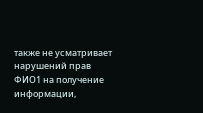также не усматривает нарушений прав ФИО1 на получение информации,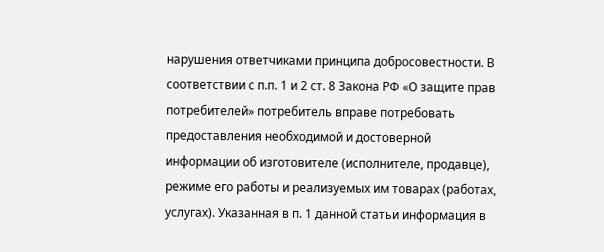нарушения ответчиками принципа добросовестности. В соответствии с п.п. 1 и 2 ст. 8 Закона РФ «О защите прав потребителей» потребитель вправе потребовать предоставления необходимой и достоверной информации об изготовителе (исполнителе, продавце), режиме его работы и реализуемых им товарах (работах, услугах). Указанная в п. 1 данной статьи информация в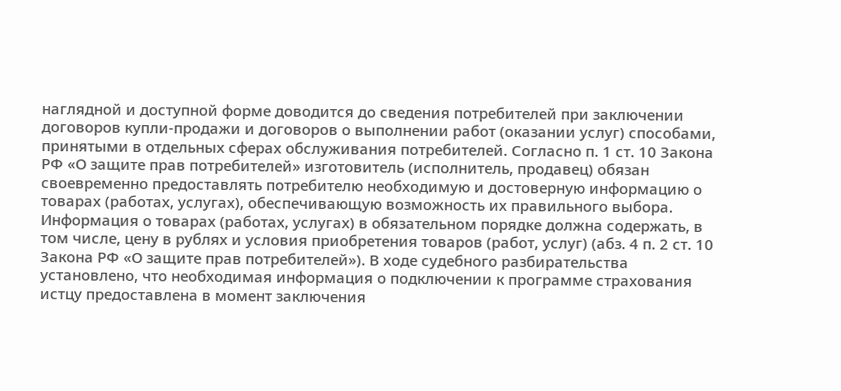наглядной и доступной форме доводится до сведения потребителей при заключении договоров купли-продажи и договоров о выполнении работ (оказании услуг) способами, принятыми в отдельных сферах обслуживания потребителей. Согласно п. 1 ст. 10 Закона РФ «О защите прав потребителей» изготовитель (исполнитель, продавец) обязан своевременно предоставлять потребителю необходимую и достоверную информацию о товарах (работах, услугах), обеспечивающую возможность их правильного выбора. Информация о товарах (работах, услугах) в обязательном порядке должна содержать, в том числе, цену в рублях и условия приобретения товаров (работ, услуг) (абз. 4 п. 2 ст. 10 Закона РФ «О защите прав потребителей»). В ходе судебного разбирательства установлено, что необходимая информация о подключении к программе страхования истцу предоставлена в момент заключения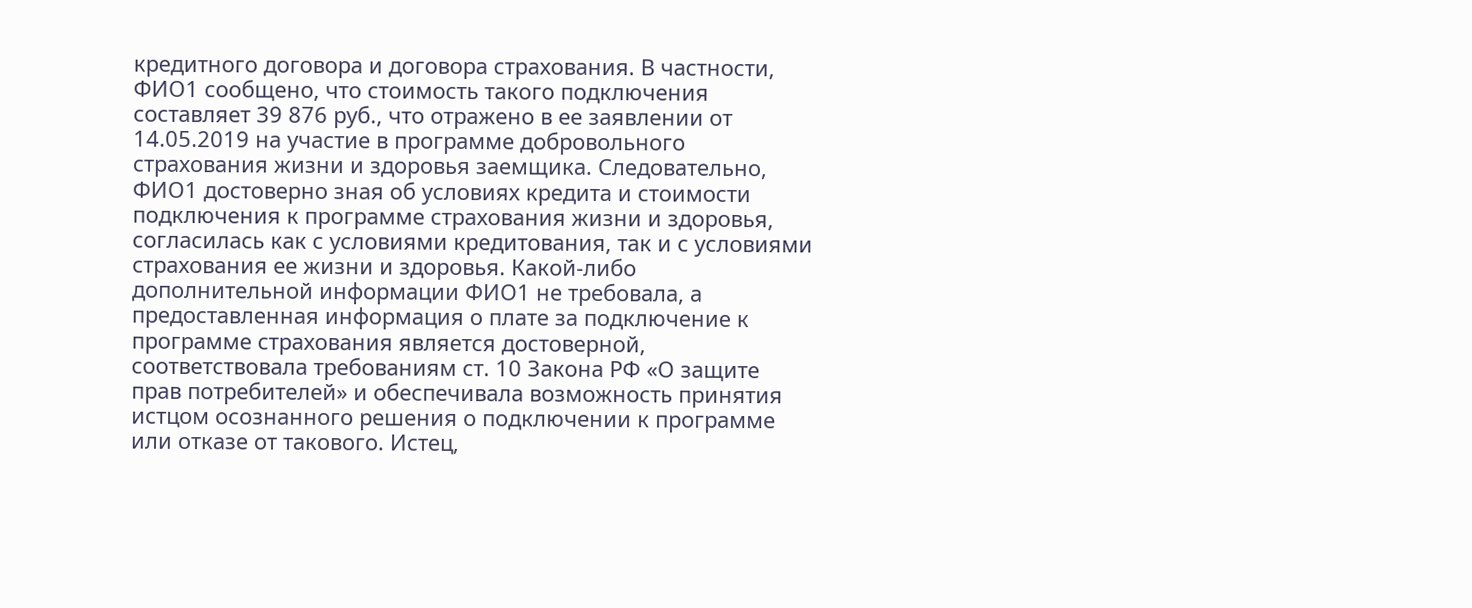кредитного договора и договора страхования. В частности, ФИО1 сообщено, что стоимость такого подключения составляет 39 876 руб., что отражено в ее заявлении от 14.05.2019 на участие в программе добровольного страхования жизни и здоровья заемщика. Следовательно, ФИО1 достоверно зная об условиях кредита и стоимости подключения к программе страхования жизни и здоровья, согласилась как с условиями кредитования, так и с условиями страхования ее жизни и здоровья. Какой-либо дополнительной информации ФИО1 не требовала, а предоставленная информация о плате за подключение к программе страхования является достоверной, соответствовала требованиям ст. 10 Закона РФ «О защите прав потребителей» и обеспечивала возможность принятия истцом осознанного решения о подключении к программе или отказе от такового. Истец,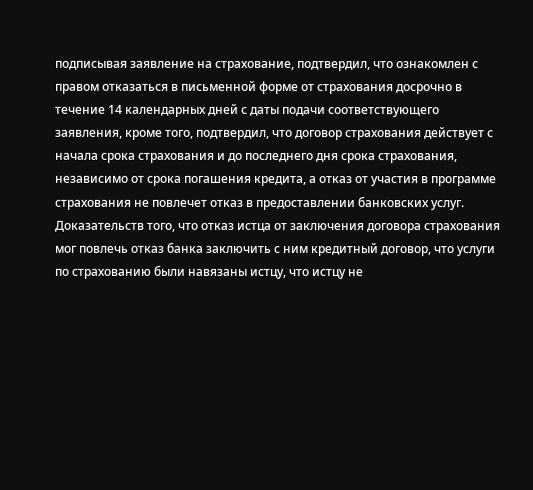подписывая заявление на страхование, подтвердил, что ознакомлен с правом отказаться в письменной форме от страхования досрочно в течение 14 календарных дней с даты подачи соответствующего заявления, кроме того, подтвердил, что договор страхования действует с начала срока страхования и до последнего дня срока страхования, независимо от срока погашения кредита, а отказ от участия в программе страхования не повлечет отказ в предоставлении банковских услуг. Доказательств того, что отказ истца от заключения договора страхования мог повлечь отказ банка заключить с ним кредитный договор, что услуги по страхованию были навязаны истцу, что истцу не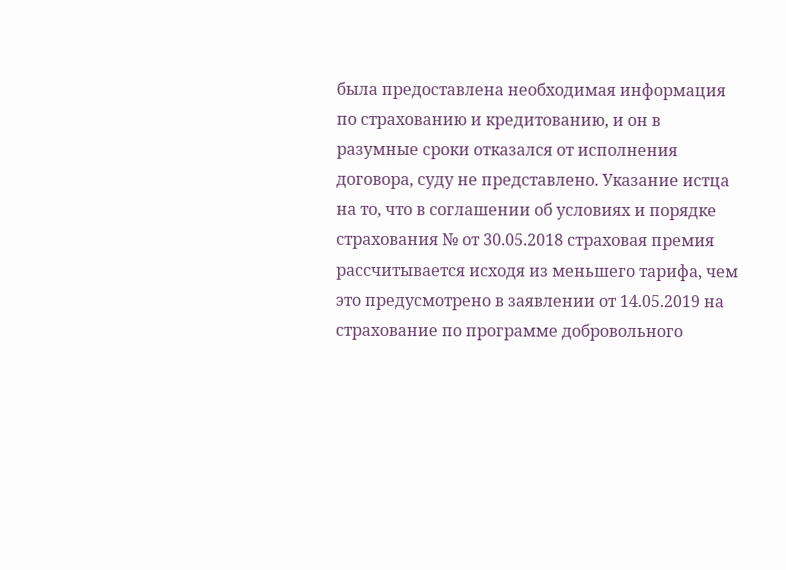была предоставлена необходимая информация по страхованию и кредитованию, и он в разумные сроки отказался от исполнения договора, суду не представлено. Указание истца на то, что в соглашении об условиях и порядке страхования № от 30.05.2018 страховая премия рассчитывается исходя из меньшего тарифа, чем это предусмотрено в заявлении от 14.05.2019 на страхование по программе добровольного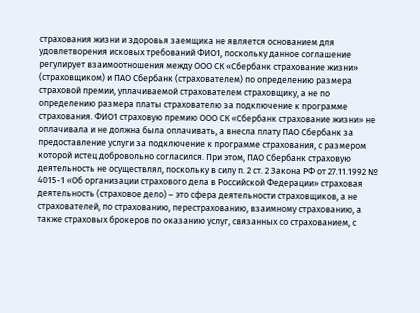страхования жизни и здоровья заемщика не является основанием для удовлетворения исковых требований ФИО1, поскольку данное соглашение регулирует взаимоотношения между ООО СК «Сбербанк страхование жизни» (страховщиком) и ПАО Сбербанк (страхователем) по определению размера страховой премии, уплачиваемой страхователем страховщику, а не по определению размера платы страхователю за подключение к программе страхования. ФИО1 страховую премию ООО СК «Сбербанк страхование жизни» не оплачивала и не должна была оплачивать, а внесла плату ПАО Сбербанк за предоставление услуги за подключение к программе страхования, с размером которой истец добровольно согласился. При этом, ПАО Сбербанк страховую деятельность не осуществлял, поскольку в силу п. 2 ст. 2 Закона РФ от 27.11.1992 № 4015-1 «Об организации страхового дела в Российской Федерации» страховая деятельность (страховое дело) – это сфера деятельности страховщиков, а не страхователей, по страхованию, перестрахованию, взаимному страхованию, а также страховых брокеров по оказанию услуг, связанных со страхованием, с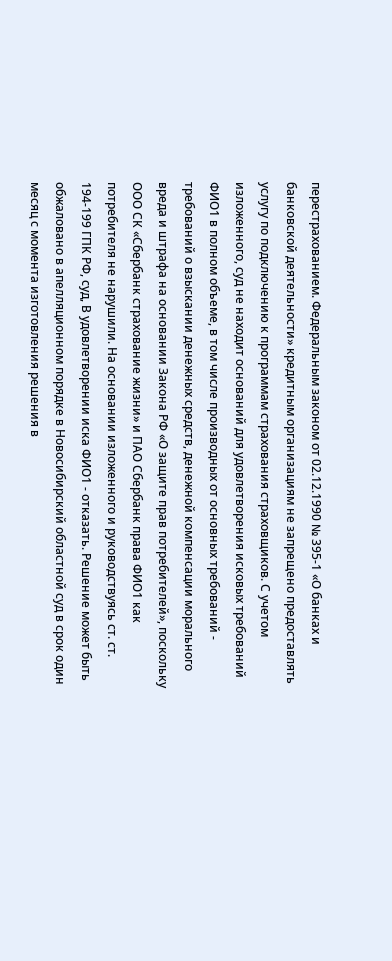перестрахованием. Федеральным законом от 02.12.1990 № 395-1 «О банках и банковской деятельности» кредитным организациям не запрещено предоставлять услугу по подключению к программам страхования страховщиков. С учетом изложенного, суд не находит оснований для удовлетворения исковых требований ФИО1 в полном объеме, в том числе производных от основных требований - требований о взыскании денежных средств, денежной компенсации морального вреда и штрафа на основании Закона РФ «О защите прав потребителей», поскольку ООО СК «Сбербанк страхование жизни» и ПАО Сбербанк права ФИО1 как потребителя не нарушили. На основании изложенного и руководствуясь ст. ст. 194-199 ГПК РФ, суд, В удовлетворении иска ФИО1 - отказать. Решение может быть обжаловано в апелляционном порядке в Новосибирский областной суд в срок один месяц с момента изготовления решения в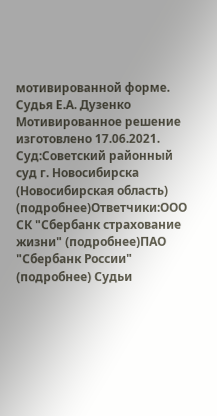мотивированной форме. Судья Е.А. Дузенко Мотивированное решение изготовлено 17.06.2021. Суд:Советский районный суд г. Новосибирска (Новосибирская область) (подробнее)Ответчики:ООО СК "Сбербанк страхование жизни" (подробнее)ПАО "Сбербанк России" (подробнее) Судьи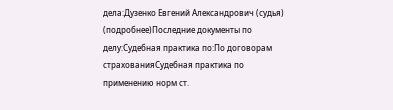дела:Дузенко Евгений Александрович (судья) (подробнее)Последние документы по делу:Судебная практика по:По договорам страхованияСудебная практика по применению норм ст.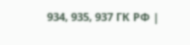934, 935, 937 ГК РФ |